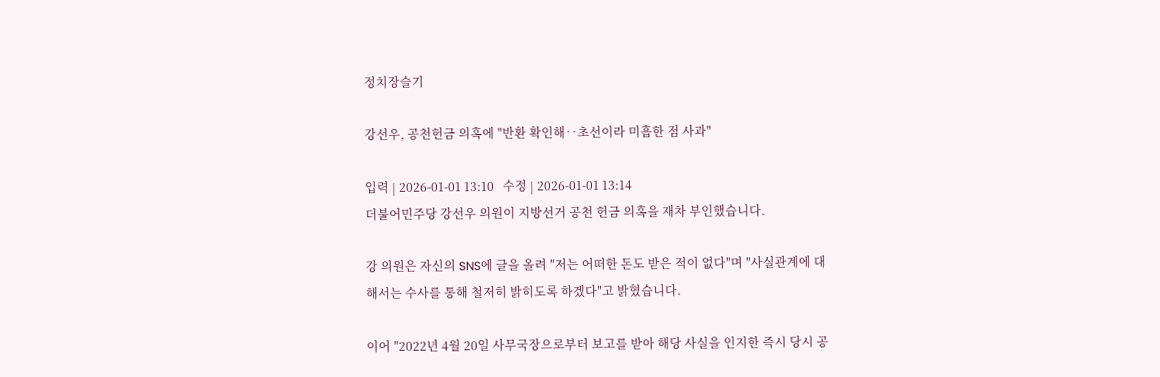정치장슬기

강선우, 공천헌금 의혹에 "반환 확인해‥초선이라 미흡한 점 사과"

입력 | 2026-01-01 13:10   수정 | 2026-01-01 13:14
더불어민주당 강선우 의원이 지방선거 공천 헌금 의혹을 재차 부인했습니다.

강 의원은 자신의 SNS에 글을 올려 ″저는 어떠한 돈도 받은 적이 없다″며 ″사실관계에 대해서는 수사를 통해 철저히 밝히도록 하겠다″고 밝혔습니다.

이어 ″2022년 4월 20일 사무국장으로부터 보고를 받아 해당 사실을 인지한 즉시 당시 공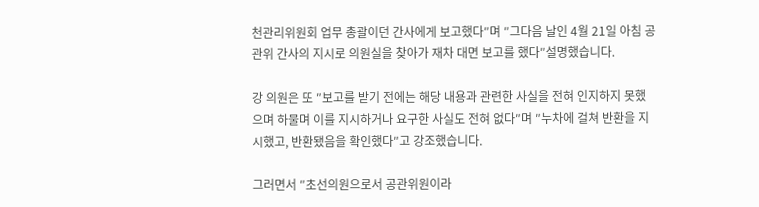천관리위원회 업무 총괄이던 간사에게 보고했다″며 ″그다음 날인 4월 21일 아침 공관위 간사의 지시로 의원실을 찾아가 재차 대면 보고를 했다″설명했습니다.

강 의원은 또 ″보고를 받기 전에는 해당 내용과 관련한 사실을 전혀 인지하지 못했으며 하물며 이를 지시하거나 요구한 사실도 전혀 없다″며 ″누차에 걸쳐 반환을 지시했고, 반환됐음을 확인했다″고 강조했습니다.

그러면서 ″초선의원으로서 공관위원이라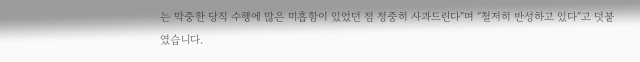는 막중한 당직 수행에 많은 미흡함이 있었던 점 정중히 사과드린다″며 ″철저히 반성하고 있다″고 덧붙였습니다.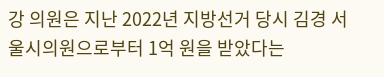강 의원은 지난 2022년 지방선거 당시 김경 서울시의원으로부터 1억 원을 받았다는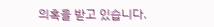의혹을 받고 있습니다.